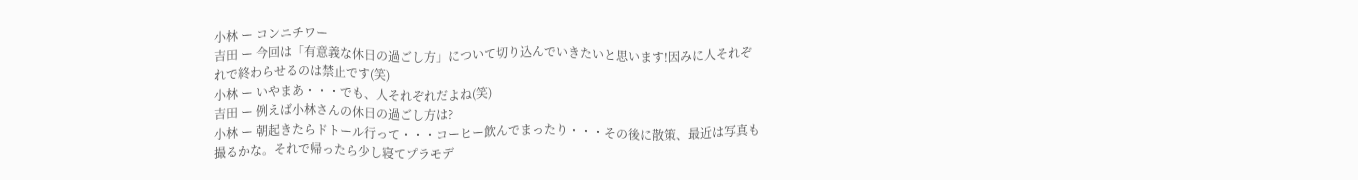小林 ー コンニチワー
吉田 ー 今回は「有意義な休日の過ごし方」について切り込んでいきたいと思います!因みに人それぞれで終わらせるのは禁止です(笑)
小林 ー いやまあ・・・でも、人それぞれだよね(笑)
吉田 ー 例えば小林さんの休日の過ごし方は?
小林 ー 朝起きたらドトール行って・・・コーヒー飲んでまったり・・・その後に散策、最近は写真も撮るかな。それで帰ったら少し寝てプラモデ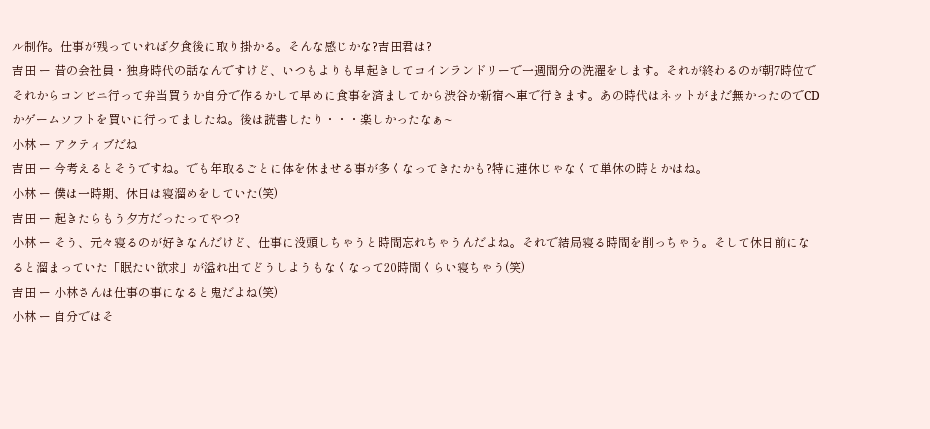ル制作。仕事が残っていれば夕食後に取り掛かる。そんな感じかな?吉田君は?
吉田 ー 昔の会社員・独身時代の話なんですけど、いつもよりも早起きしてコインランドリーで一週間分の洗濯をします。それが終わるのが朝7時位でそれからコンビニ行って弁当買うか自分で作るかして早めに食事を済ましてから渋谷か新宿へ車で行きます。あの時代はネットがまだ無かったのでCDかゲームソフトを買いに行ってましたね。後は読書したり・・・楽しかったなぁ~
小林 ー アクティブだね
吉田 ー 今考えるとそうですね。でも年取るごとに体を休ませる事が多くなってきたかも?特に連休じゃなくて単休の時とかはね。
小林 ー 僕は一時期、休日は寝溜めをしていた(笑)
吉田 ー 起きたらもう夕方だったってやつ?
小林 ー そう、元々寝るのが好きなんだけど、仕事に没頭しちゃうと時間忘れちゃうんだよね。それで結局寝る時間を削っちゃう。そして休日前になると溜まっていた「眠たい欲求」が溢れ出てどうしようもなくなって20時間くらい寝ちゃう(笑)
吉田 ー 小林さんは仕事の事になると鬼だよね(笑)
小林 ー 自分ではそ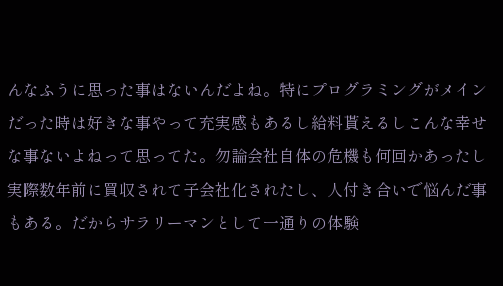んなふうに思った事はないんだよね。特にプログラミングがメインだった時は好きな事やって充実感もあるし給料貰えるしこんな幸せな事ないよねって思ってた。勿論会社自体の危機も何回かあったし実際数年前に買収されて子会社化されたし、人付き合いで悩んだ事もある。だからサラリーマンとして一通りの体験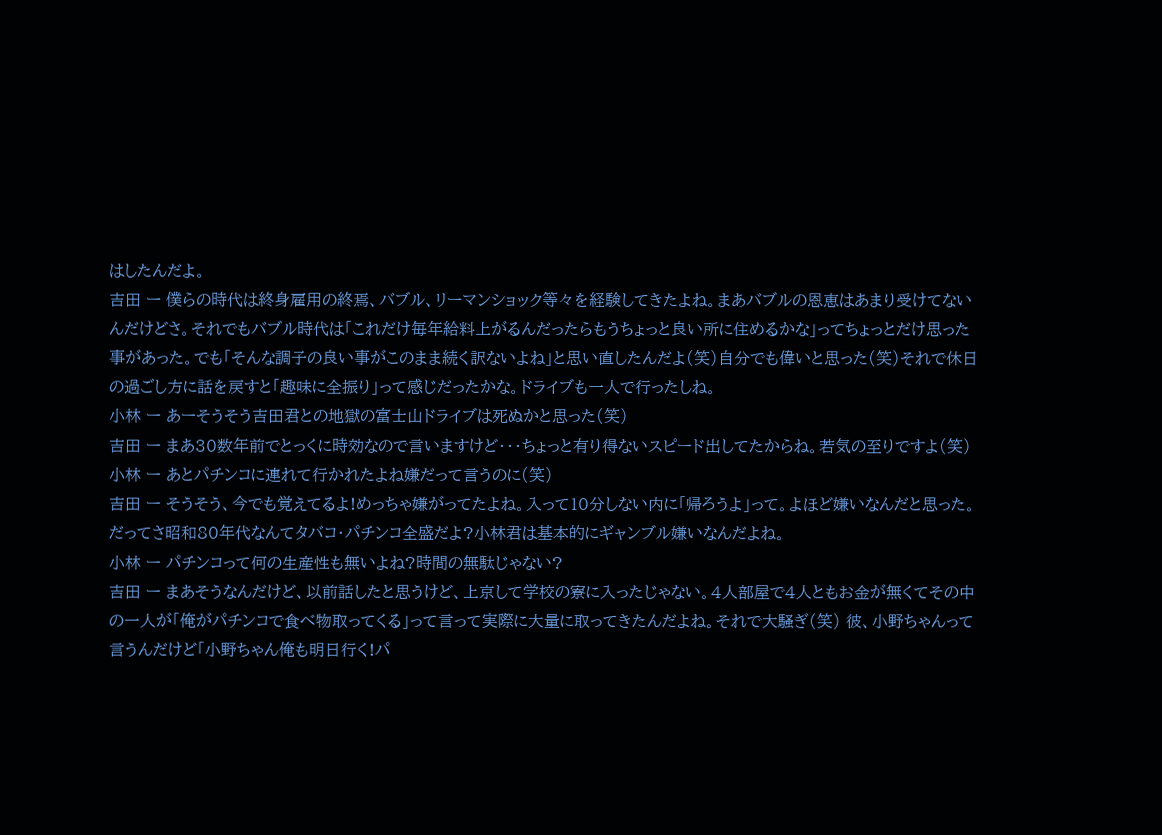はしたんだよ。
吉田 ー 僕らの時代は終身雇用の終焉、バブル、リーマンショック等々を経験してきたよね。まあバブルの恩恵はあまり受けてないんだけどさ。それでもバブル時代は「これだけ毎年給料上がるんだったらもうちょっと良い所に住めるかな」ってちょっとだけ思った事があった。でも「そんな調子の良い事がこのまま続く訳ないよね」と思い直したんだよ(笑)自分でも偉いと思った(笑)それで休日の過ごし方に話を戻すと「趣味に全振り」って感じだったかな。ドライブも一人で行ったしね。
小林 ー あーそうそう吉田君との地獄の富士山ドライブは死ぬかと思った(笑)
吉田 ー まあ30数年前でとっくに時効なので言いますけど・・・ちょっと有り得ないスピード出してたからね。若気の至りですよ(笑)
小林 ー あとパチンコに連れて行かれたよね嫌だって言うのに(笑)
吉田 ー そうそう、今でも覚えてるよ!めっちゃ嫌がってたよね。入って10分しない内に「帰ろうよ」って。よほど嫌いなんだと思った。だってさ昭和80年代なんてタバコ・パチンコ全盛だよ?小林君は基本的にギャンブル嫌いなんだよね。
小林 ー パチンコって何の生産性も無いよね?時間の無駄じゃない?
吉田 ー まあそうなんだけど、以前話したと思うけど、上京して学校の寮に入ったじゃない。4人部屋で4人ともお金が無くてその中の一人が「俺がパチンコで食べ物取ってくる」って言って実際に大量に取ってきたんだよね。それで大騒ぎ(笑) 彼、小野ちゃんって言うんだけど「小野ちゃん俺も明日行く!パ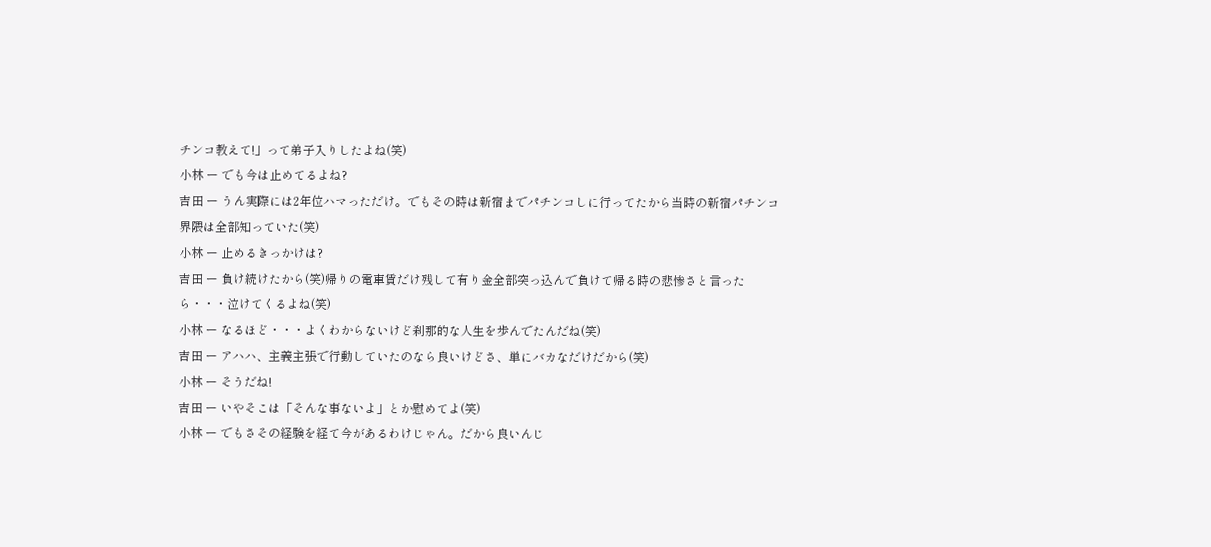チンコ教えて!」って弟子入りしたよね(笑)
小林 ー でも今は止めてるよね?
吉田 ー うん実際には2年位ハマっただけ。でもその時は新宿までパチンコしに行ってたから当時の新宿パチンコ界隈は全部知っていた(笑)
小林 ー 止めるきっかけは?
吉田 ー 負け続けたから(笑)帰りの電車賃だけ残して有り金全部突っ込んで負けて帰る時の悲惨さと言ったら・・・泣けてくるよね(笑)
小林 ー なるほど・・・よくわからないけど刹那的な人生を歩んでたんだね(笑)
吉田 ー アハハ、主義主張で行動していたのなら良いけどさ、単にバカなだけだから(笑)
小林 ー そうだね!
吉田 ー いやそこは「そんな事ないよ」とか慰めてよ(笑)
小林 ー でもさその経験を経て今があるわけじゃん。だから良いんじ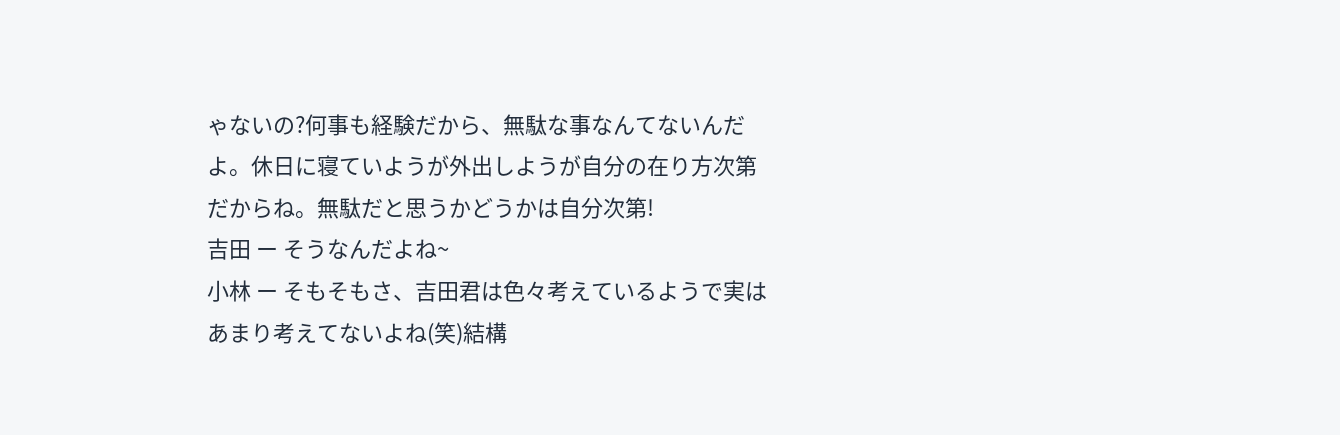ゃないの?何事も経験だから、無駄な事なんてないんだよ。休日に寝ていようが外出しようが自分の在り方次第だからね。無駄だと思うかどうかは自分次第!
吉田 ー そうなんだよね~
小林 ー そもそもさ、吉田君は色々考えているようで実はあまり考えてないよね(笑)結構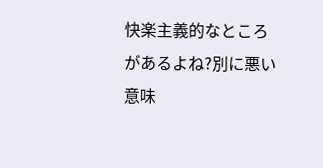快楽主義的なところがあるよね?別に悪い意味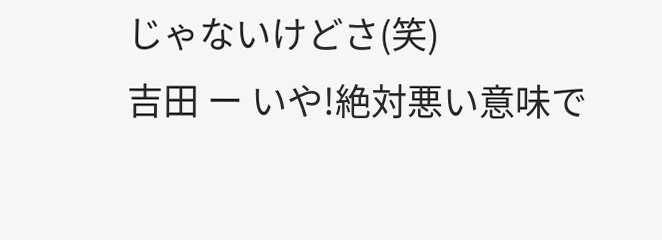じゃないけどさ(笑)
吉田 ー いや!絶対悪い意味で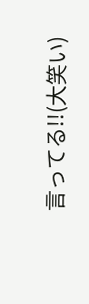言ってる!!(大笑い)